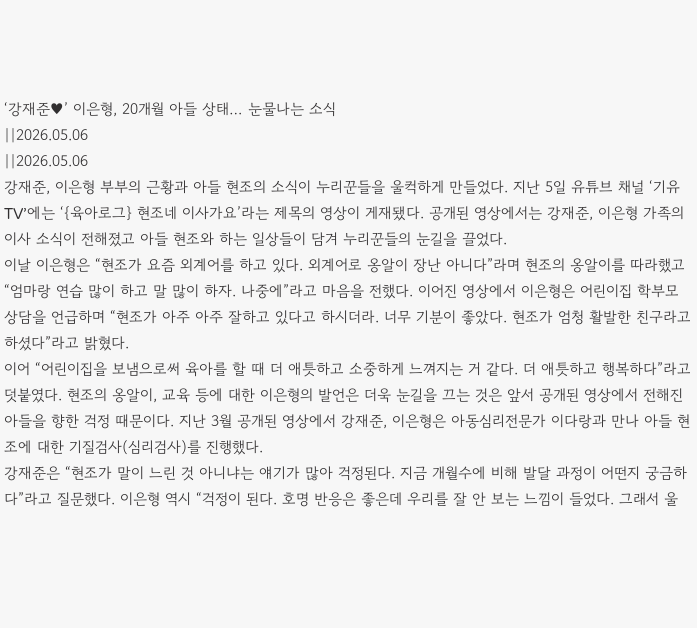‘강재준♥’ 이은형, 20개월 아들 상태… 눈물나는 소식
||2026.05.06
||2026.05.06
강재준, 이은형 부부의 근황과 아들 현조의 소식이 누리꾼들을 울컥하게 만들었다. 지난 5일 유튜브 채널 ‘기유TV’에는 ‘{육아로그} 현조네 이사가요’라는 제목의 영상이 게재됐다. 공개된 영상에서는 강재준, 이은형 가족의 이사 소식이 전해졌고 아들 현조와 하는 일상들이 담겨 누리꾼들의 눈길을 끌었다.
이날 이은형은 “현조가 요즘 외계어를 하고 있다. 외계어로 옹알이 장난 아니다”라며 현조의 옹알이를 따라했고 “엄마랑 연습 많이 하고 말 많이 하자. 나중에”라고 마음을 전했다. 이어진 영상에서 이은형은 어린이집 학부모 상담을 언급하며 “현조가 아주 아주 잘하고 있다고 하시더라. 너무 기분이 좋았다. 현조가 엄청 활발한 친구라고 하셨다”라고 밝혔다.
이어 “어린이집을 보냄으로써 육아를 할 때 더 애틋하고 소중하게 느껴지는 거 같다. 더 애틋하고 행복하다”라고 덧붙였다. 현조의 옹알이, 교육 등에 대한 이은형의 발언은 더욱 눈길을 끄는 것은 앞서 공개된 영상에서 전해진 아들을 향한 걱정 때문이다. 지난 3월 공개된 영상에서 강재준, 이은형은 아동심리전문가 이다랑과 만나 아들 현조에 대한 기질검사(심리검사)를 진행했다.
강재준은 “현조가 말이 느린 것 아니냐는 얘기가 많아 걱정된다. 지금 개월수에 비해 발달 과정이 어떤지 궁금하다”라고 질문했다. 이은형 역시 “걱정이 된다. 호명 반응은 좋은데 우리를 잘 안 보는 느낌이 들었다. 그래서 울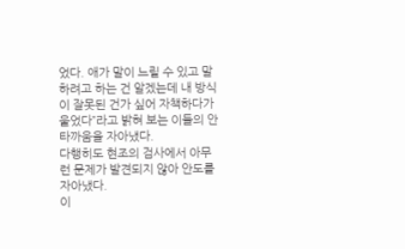었다. 애가 말이 느릴 수 있고 말하려고 하는 건 알겠는데 내 방식이 잘못된 건가 싶어 자책하다가 울었다”라고 밝혀 보는 이들의 안타까움을 자아냈다.
다행히도 현조의 검사에서 아무런 문제가 발견되지 않아 안도를 자아냈다.
이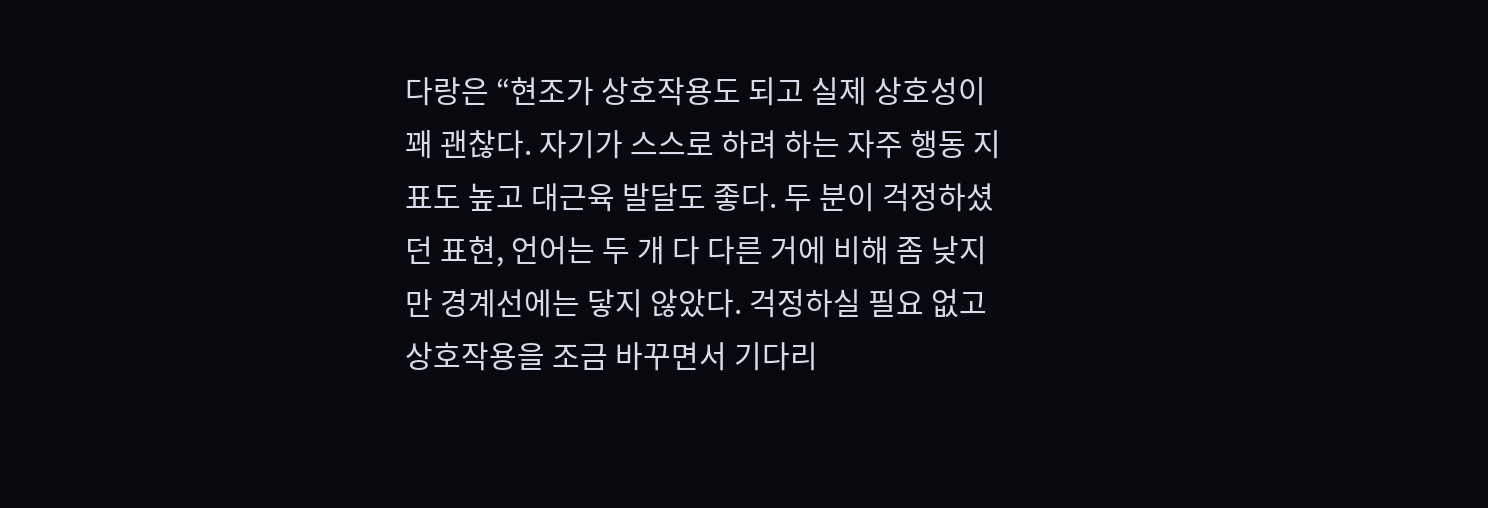다랑은 “현조가 상호작용도 되고 실제 상호성이 꽤 괜찮다. 자기가 스스로 하려 하는 자주 행동 지표도 높고 대근육 발달도 좋다. 두 분이 걱정하셨던 표현, 언어는 두 개 다 다른 거에 비해 좀 낮지만 경계선에는 닿지 않았다. 걱정하실 필요 없고 상호작용을 조금 바꾸면서 기다리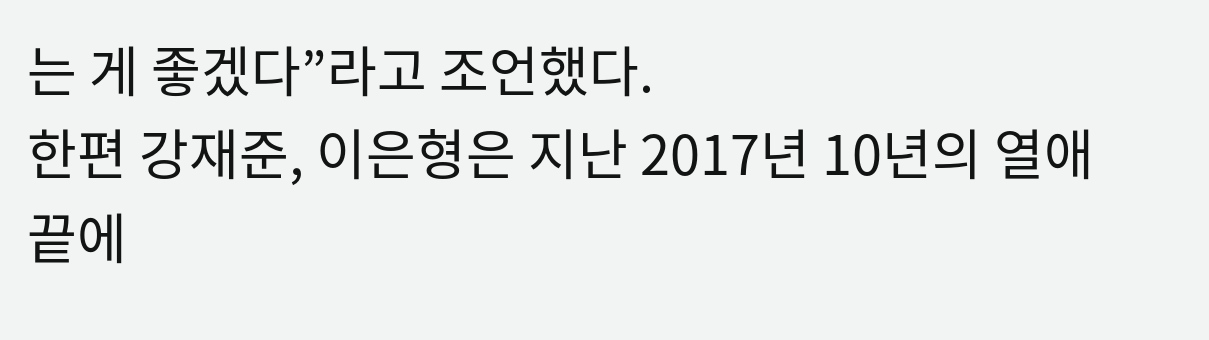는 게 좋겠다”라고 조언했다.
한편 강재준, 이은형은 지난 2017년 10년의 열애 끝에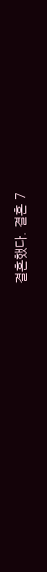결혼했다. 결혼 7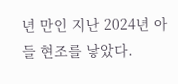년 만인 지난 2024년 아들 현조를 낳았다.